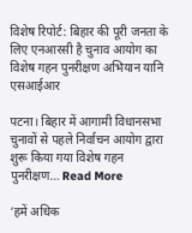विशेष रिपोर्ट: बिहार की पूरी जनता के लिए एनआरसी है चुनाव आयोग का विशेष गहन पुनरीक्षण अभियान यानि एसआईआर

पटना। बिहार में आगामी विधानसभा चुनावों से पहले निर्वाचन आयोग द्वारा शुरू किया गया विशेष गहन पुनरीक्षण… Read More

‘हमें अधिक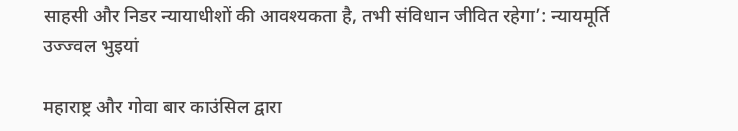साहसी और निडर न्यायाधीशों की आवश्यकता है, तभी संविधान जीवित रहेगा’: न्यायमूर्ति उज्ज्वल भुइयां

महाराष्ट्र और गोवा बार काउंसिल द्वारा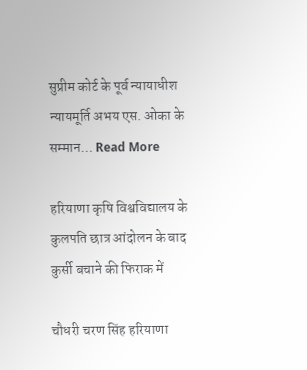सुप्रीम कोर्ट के पूर्व न्यायाधीश न्यायमूर्ति अभय एस. ओका के सम्मान… Read More

हरियाणा कृषि विश्वविद्यालय के कुलपति छात्र आंदोलन के बाद कुर्सी बचाने की फिराक में

चौधरी चरण सिंह हरियाणा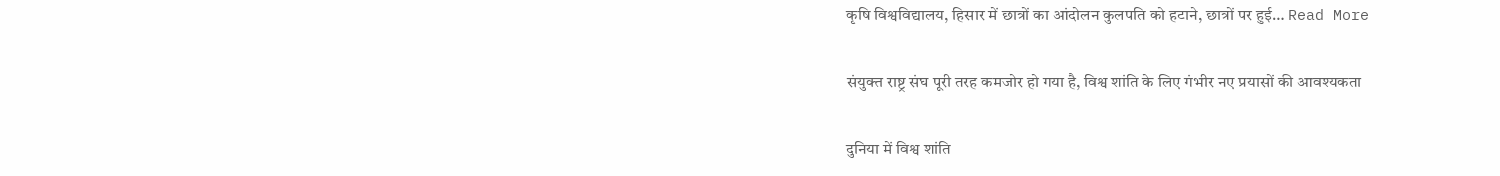कृषि विश्वविद्यालय, हिसार में छात्रों का आंदोलन कुलपति को हटाने, छात्रों पर हुई… Read More

संयुक्त राष्ट्र संघ पूरी तरह कमजोर हो गया है, विश्व शांति के लिए गंभीर नए प्रयासों की आवश्यकता

दुनिया में विश्व शांति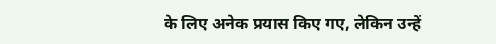के लिए अनेक प्रयास किए गए, लेकिन उन्हें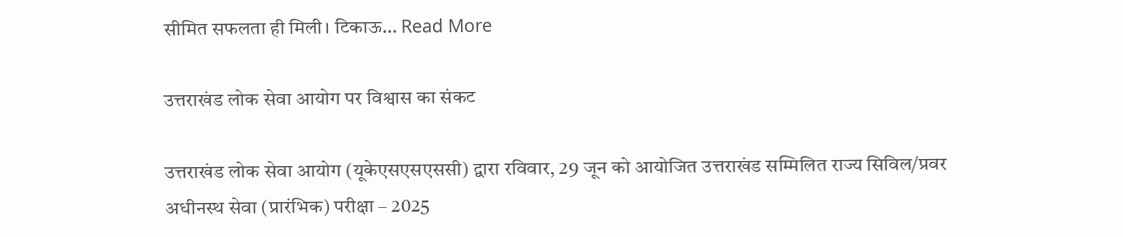सीमित सफलता ही मिली। टिकाऊ… Read More

उत्तराखंड लोक सेवा आयोग पर विश्वास का संकट

उत्तराखंड लोक सेवा आयोग (यूकेएसएसएससी) द्वारा रविवार, 29 जून को आयोजित उत्तराखंड सम्मिलित राज्य सिविल/प्रवर अधीनस्थ सेवा (प्रारंभिक) परीक्षा – 2025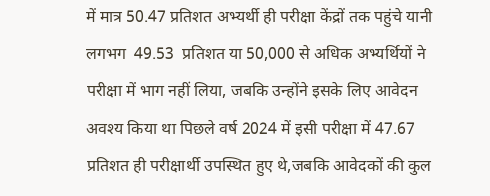में मात्र 50.47 प्रतिशत अभ्यर्थी ही परीक्षा केंद्रों तक पहुंचे यानी लगभग  49.53  प्रतिशत या 50,000 से अधिक अभ्यर्थियों ने परीक्षा में भाग नहीं लिया, जबकि उन्होंने इसके लिए आवेदन अवश्य किया था पिछले वर्ष 2024 में इसी परीक्षा में 47.67 प्रतिशत ही परीक्षार्थी उपस्थित हुए थे,जबकि आवेदकों की कुल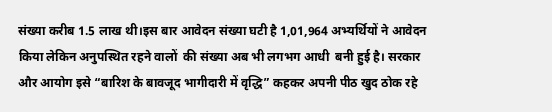संख्या करीब 1.5 लाख थी।इस बार आवेदन संख्या घटी है 1,01,964 अभ्यर्थियों ने आवेदन किया लेकिन अनुपस्थित रहने वालों  की संख्या अब भी लगभग आधी  बनी हुई है। सरकार और आयोग इसे “बारिश के बावजूद भागीदारी में वृद्धि” कहकर अपनी पीठ खुद ठोक रहे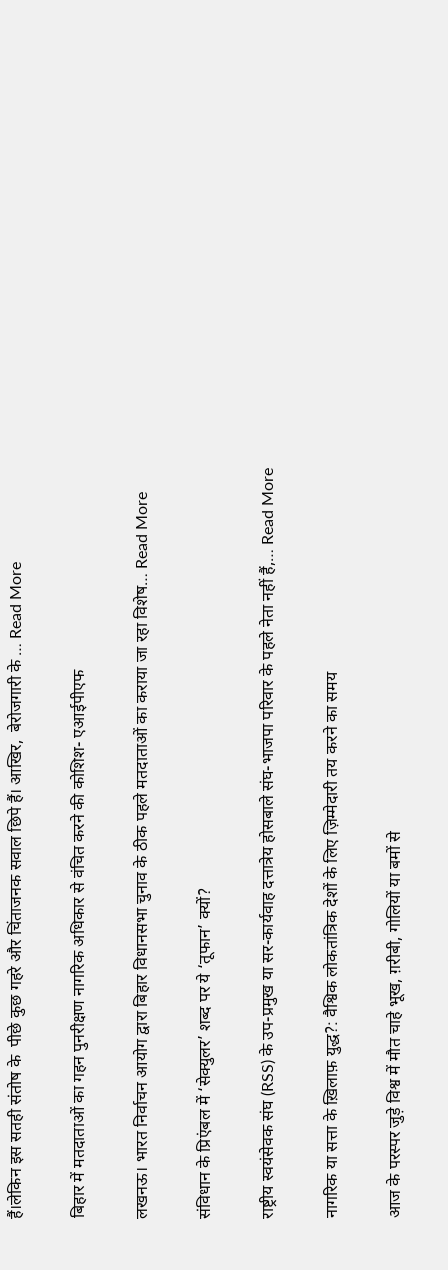हैं।लेकिन इस सतही संतोष के  पीछे कुछ गहरे और चिंताजनक सवाल छिपे हैं। आखिर,  बेरोजगारी के … Read More

बिहार में मतदाताओं का गहन पुनरीक्षण नागरिक अधिकार से वंचित करने की कोशिश- एआईपीएफ

लखनऊ। भारत निर्वाचन आयोग द्वारा बिहार विधानसभा चुनाव के ठीक पहले मतदाताओं का कराया जा रहा विशेष… Read More

संविधान के प्रिएंबल में ‘सेक्युलर’ शब्द पर ये ‘तूफान’ क्यों?

राष्ट्रीय स्वयंसेवक संघ (RSS) के उप-प्रमुख या सर-कार्यवाह दत्तात्रेय होसबाले संघ-भाजपा परिवार के पहले नेता नहीं हैं,… Read More

नागरिक या सत्ता के ख़िलाफ़ युद्ध?: वैश्विक लोकतांत्रिक देशों के लिए ज़िम्मेदारी तय करने का समय

आज के परस्पर जुड़े विश्व में मौत चाहे भूख, ग़रीबी, गोलियों या बमों से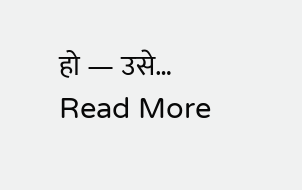हो — उसे… Read More